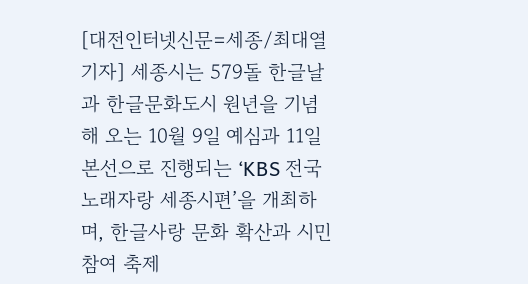[대전인터넷신문=세종/최대열기자] 세종시는 579돌 한글날과 한글문화도시 원년을 기념해 오는 10월 9일 예심과 11일 본선으로 진행되는 ‘KBS 전국노래자랑 세종시편’을 개최하며, 한글사랑 문화 확산과 시민 참여 축제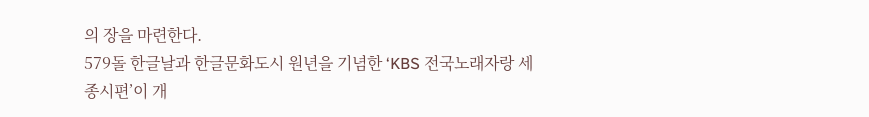의 장을 마련한다.
579돌 한글날과 한글문화도시 원년을 기념한 ‘KBS 전국노래자랑 세종시편’이 개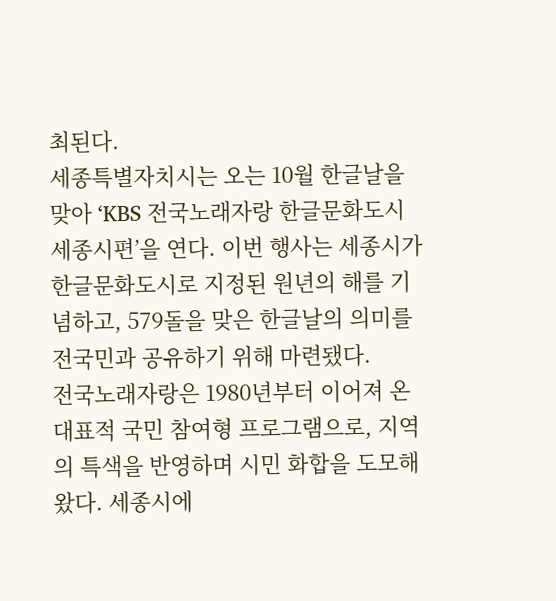최된다.
세종특별자치시는 오는 10월 한글날을 맞아 ‘KBS 전국노래자랑 한글문화도시 세종시편’을 연다. 이번 행사는 세종시가 한글문화도시로 지정된 원년의 해를 기념하고, 579돌을 맞은 한글날의 의미를 전국민과 공유하기 위해 마련됐다.
전국노래자랑은 1980년부터 이어져 온 대표적 국민 참여형 프로그램으로, 지역의 특색을 반영하며 시민 화합을 도모해 왔다. 세종시에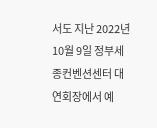서도 지난 2022년 10월 9일 정부세종컨벤션센터 대연회장에서 예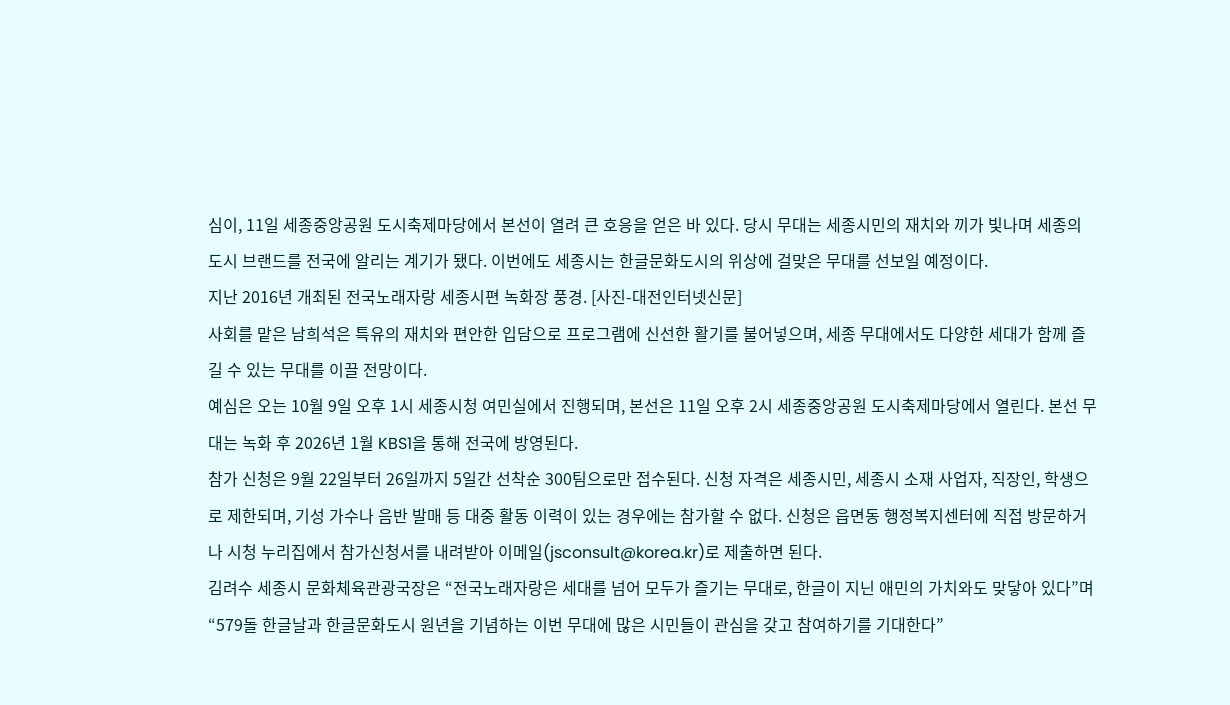심이, 11일 세종중앙공원 도시축제마당에서 본선이 열려 큰 호응을 얻은 바 있다. 당시 무대는 세종시민의 재치와 끼가 빛나며 세종의 도시 브랜드를 전국에 알리는 계기가 됐다. 이번에도 세종시는 한글문화도시의 위상에 걸맞은 무대를 선보일 예정이다.
지난 2016년 개최된 전국노래자랑 세종시편 녹화장 풍경. [사진-대전인터넷신문]
사회를 맡은 남희석은 특유의 재치와 편안한 입담으로 프로그램에 신선한 활기를 불어넣으며, 세종 무대에서도 다양한 세대가 함께 즐길 수 있는 무대를 이끌 전망이다.
예심은 오는 10월 9일 오후 1시 세종시청 여민실에서 진행되며, 본선은 11일 오후 2시 세종중앙공원 도시축제마당에서 열린다. 본선 무대는 녹화 후 2026년 1월 KBS1을 통해 전국에 방영된다.
참가 신청은 9월 22일부터 26일까지 5일간 선착순 300팀으로만 접수된다. 신청 자격은 세종시민, 세종시 소재 사업자, 직장인, 학생으로 제한되며, 기성 가수나 음반 발매 등 대중 활동 이력이 있는 경우에는 참가할 수 없다. 신청은 읍면동 행정복지센터에 직접 방문하거나 시청 누리집에서 참가신청서를 내려받아 이메일(jsconsult@korea.kr)로 제출하면 된다.
김려수 세종시 문화체육관광국장은 “전국노래자랑은 세대를 넘어 모두가 즐기는 무대로, 한글이 지닌 애민의 가치와도 맞닿아 있다”며 “579돌 한글날과 한글문화도시 원년을 기념하는 이번 무대에 많은 시민들이 관심을 갖고 참여하기를 기대한다”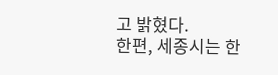고 밝혔다.
한편, 세종시는 한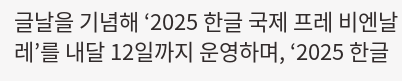글날을 기념해 ‘2025 한글 국제 프레 비엔날레’를 내달 12일까지 운영하며, ‘2025 한글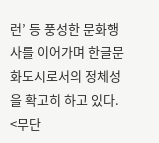런’ 등 풍성한 문화행사를 이어가며 한글문화도시로서의 정체성을 확고히 하고 있다.
<무단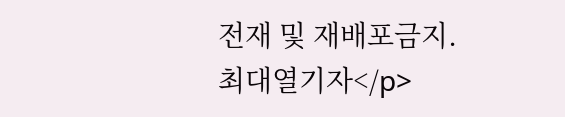전재 및 재배포금지. 최대열기자</p>